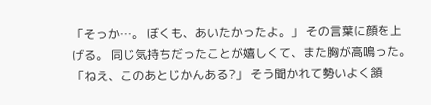「そっか…。 ぼくも、あいたかったよ。」 その言葉に顔を上げる。 同じ気持ちだったことが嬉しくて、また胸が高鳴った。 「ねえ、このあとじかんある?」 そう聞かれて勢いよく頷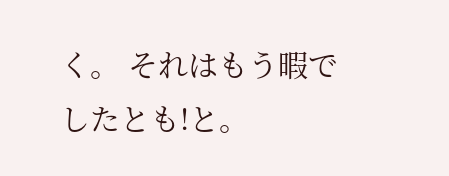く。 それはもう暇でしたとも!と。